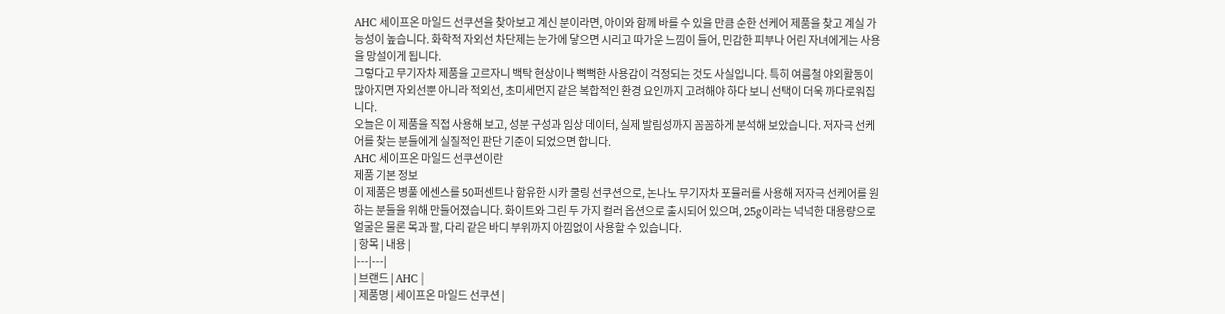AHC 세이프온 마일드 선쿠션을 찾아보고 계신 분이라면, 아이와 함께 바를 수 있을 만큼 순한 선케어 제품을 찾고 계실 가능성이 높습니다. 화학적 자외선 차단제는 눈가에 닿으면 시리고 따가운 느낌이 들어, 민감한 피부나 어린 자녀에게는 사용을 망설이게 됩니다.
그렇다고 무기자차 제품을 고르자니 백탁 현상이나 뻑뻑한 사용감이 걱정되는 것도 사실입니다. 특히 여름철 야외활동이 많아지면 자외선뿐 아니라 적외선, 초미세먼지 같은 복합적인 환경 요인까지 고려해야 하다 보니 선택이 더욱 까다로워집니다.
오늘은 이 제품을 직접 사용해 보고, 성분 구성과 임상 데이터, 실제 발림성까지 꼼꼼하게 분석해 보았습니다. 저자극 선케어를 찾는 분들에게 실질적인 판단 기준이 되었으면 합니다.
AHC 세이프온 마일드 선쿠션이란
제품 기본 정보
이 제품은 병풀 에센스를 50퍼센트나 함유한 시카 쿨링 선쿠션으로, 논나노 무기자차 포뮬러를 사용해 저자극 선케어를 원하는 분들을 위해 만들어졌습니다. 화이트와 그린 두 가지 컬러 옵션으로 출시되어 있으며, 25g이라는 넉넉한 대용량으로 얼굴은 물론 목과 팔, 다리 같은 바디 부위까지 아낌없이 사용할 수 있습니다.
| 항목 | 내용 |
|---|---|
| 브랜드 | AHC |
| 제품명 | 세이프온 마일드 선쿠션 |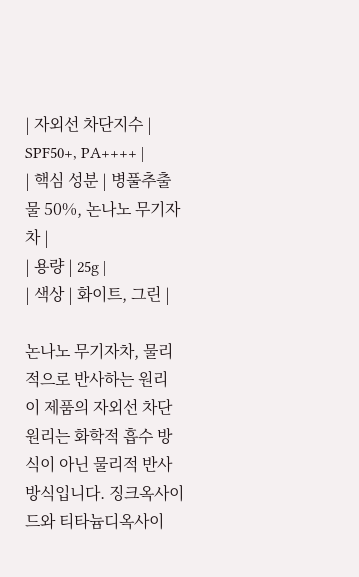| 자외선 차단지수 | SPF50+, PA++++ |
| 핵심 성분 | 병풀추출물 50%, 논나노 무기자차 |
| 용량 | 25g |
| 색상 | 화이트, 그린 |

논나노 무기자차, 물리적으로 반사하는 원리
이 제품의 자외선 차단 원리는 화학적 흡수 방식이 아닌 물리적 반사 방식입니다. 징크옥사이드와 티타늄디옥사이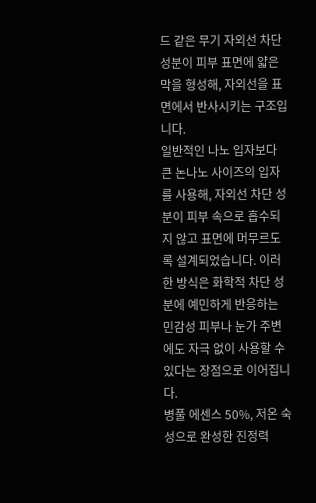드 같은 무기 자외선 차단 성분이 피부 표면에 얇은 막을 형성해, 자외선을 표면에서 반사시키는 구조입니다.
일반적인 나노 입자보다 큰 논나노 사이즈의 입자를 사용해, 자외선 차단 성분이 피부 속으로 흡수되지 않고 표면에 머무르도록 설계되었습니다. 이러한 방식은 화학적 차단 성분에 예민하게 반응하는 민감성 피부나 눈가 주변에도 자극 없이 사용할 수 있다는 장점으로 이어집니다.
병풀 에센스 50%, 저온 숙성으로 완성한 진정력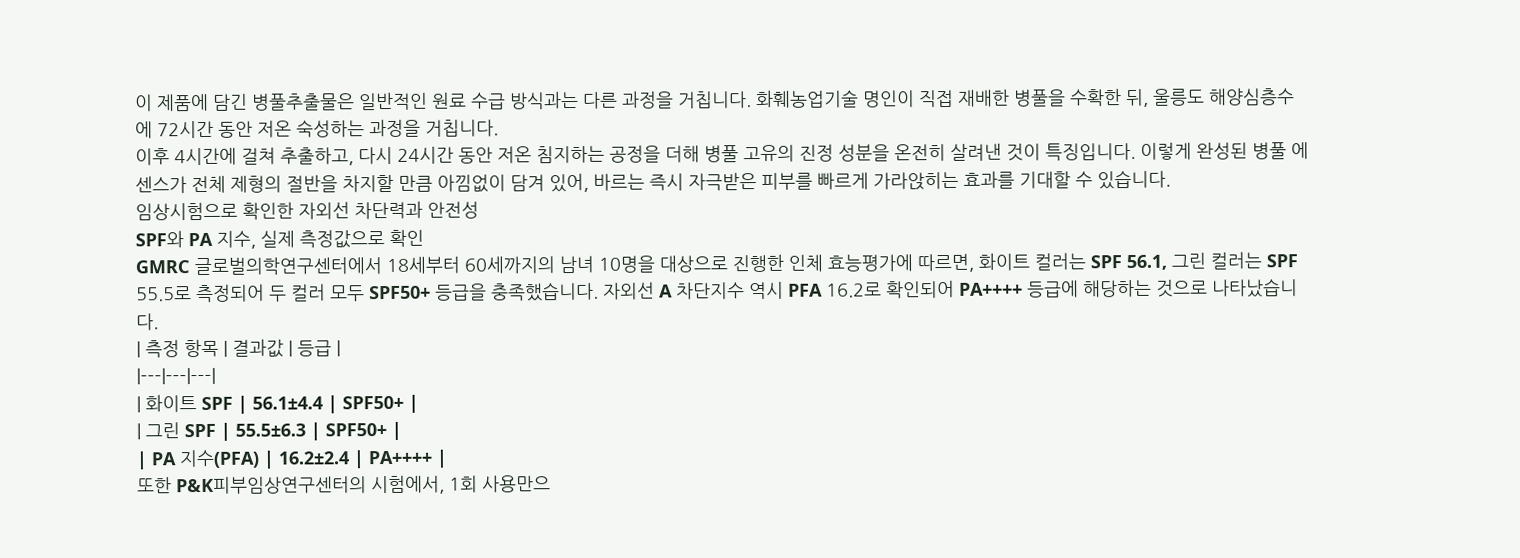이 제품에 담긴 병풀추출물은 일반적인 원료 수급 방식과는 다른 과정을 거칩니다. 화훼농업기술 명인이 직접 재배한 병풀을 수확한 뒤, 울릉도 해양심층수에 72시간 동안 저온 숙성하는 과정을 거칩니다.
이후 4시간에 걸쳐 추출하고, 다시 24시간 동안 저온 침지하는 공정을 더해 병풀 고유의 진정 성분을 온전히 살려낸 것이 특징입니다. 이렇게 완성된 병풀 에센스가 전체 제형의 절반을 차지할 만큼 아낌없이 담겨 있어, 바르는 즉시 자극받은 피부를 빠르게 가라앉히는 효과를 기대할 수 있습니다.
임상시험으로 확인한 자외선 차단력과 안전성
SPF와 PA 지수, 실제 측정값으로 확인
GMRC 글로벌의학연구센터에서 18세부터 60세까지의 남녀 10명을 대상으로 진행한 인체 효능평가에 따르면, 화이트 컬러는 SPF 56.1, 그린 컬러는 SPF 55.5로 측정되어 두 컬러 모두 SPF50+ 등급을 충족했습니다. 자외선 A 차단지수 역시 PFA 16.2로 확인되어 PA++++ 등급에 해당하는 것으로 나타났습니다.
| 측정 항목 | 결과값 | 등급 |
|---|---|---|
| 화이트 SPF | 56.1±4.4 | SPF50+ |
| 그린 SPF | 55.5±6.3 | SPF50+ |
| PA 지수(PFA) | 16.2±2.4 | PA++++ |
또한 P&K피부임상연구센터의 시험에서, 1회 사용만으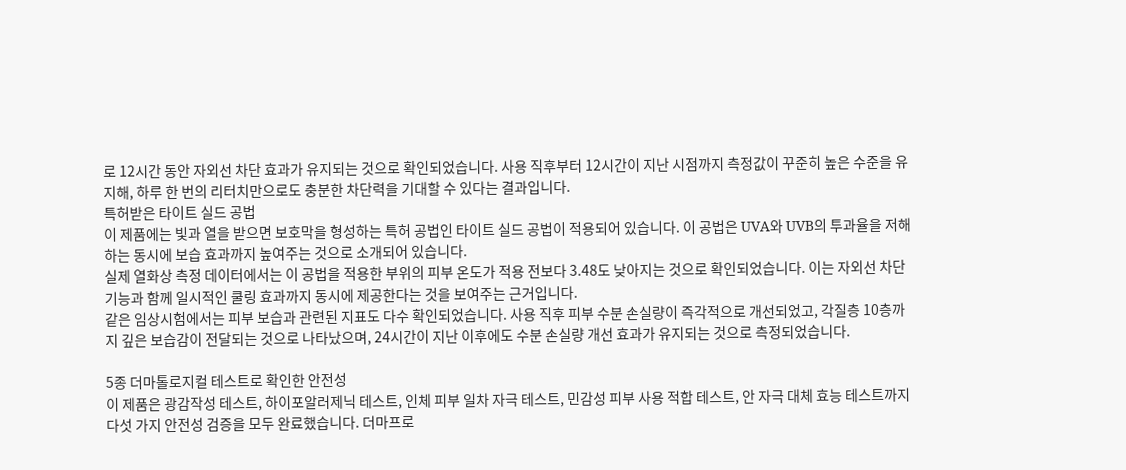로 12시간 동안 자외선 차단 효과가 유지되는 것으로 확인되었습니다. 사용 직후부터 12시간이 지난 시점까지 측정값이 꾸준히 높은 수준을 유지해, 하루 한 번의 리터치만으로도 충분한 차단력을 기대할 수 있다는 결과입니다.
특허받은 타이트 실드 공법
이 제품에는 빛과 열을 받으면 보호막을 형성하는 특허 공법인 타이트 실드 공법이 적용되어 있습니다. 이 공법은 UVA와 UVB의 투과율을 저해하는 동시에 보습 효과까지 높여주는 것으로 소개되어 있습니다.
실제 열화상 측정 데이터에서는 이 공법을 적용한 부위의 피부 온도가 적용 전보다 3.48도 낮아지는 것으로 확인되었습니다. 이는 자외선 차단 기능과 함께 일시적인 쿨링 효과까지 동시에 제공한다는 것을 보여주는 근거입니다.
같은 임상시험에서는 피부 보습과 관련된 지표도 다수 확인되었습니다. 사용 직후 피부 수분 손실량이 즉각적으로 개선되었고, 각질층 10층까지 깊은 보습감이 전달되는 것으로 나타났으며, 24시간이 지난 이후에도 수분 손실량 개선 효과가 유지되는 것으로 측정되었습니다.

5종 더마톨로지컬 테스트로 확인한 안전성
이 제품은 광감작성 테스트, 하이포알러제닉 테스트, 인체 피부 일차 자극 테스트, 민감성 피부 사용 적합 테스트, 안 자극 대체 효능 테스트까지 다섯 가지 안전성 검증을 모두 완료했습니다. 더마프로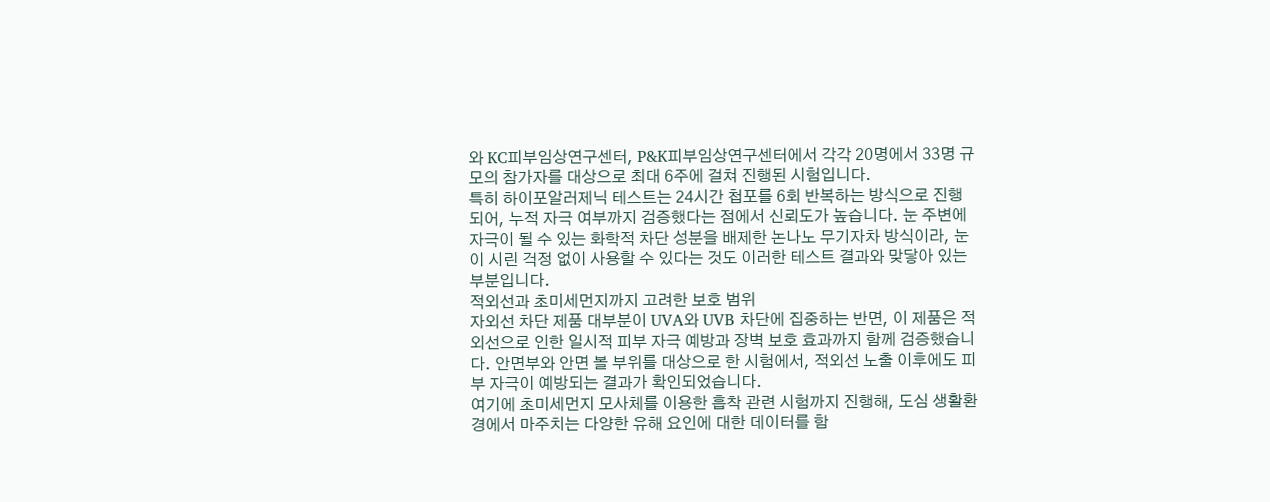와 KC피부임상연구센터, P&K피부임상연구센터에서 각각 20명에서 33명 규모의 참가자를 대상으로 최대 6주에 걸쳐 진행된 시험입니다.
특히 하이포알러제닉 테스트는 24시간 첩포를 6회 반복하는 방식으로 진행되어, 누적 자극 여부까지 검증했다는 점에서 신뢰도가 높습니다. 눈 주변에 자극이 될 수 있는 화학적 차단 성분을 배제한 논나노 무기자차 방식이라, 눈이 시린 걱정 없이 사용할 수 있다는 것도 이러한 테스트 결과와 맞닿아 있는 부분입니다.
적외선과 초미세먼지까지 고려한 보호 범위
자외선 차단 제품 대부분이 UVA와 UVB 차단에 집중하는 반면, 이 제품은 적외선으로 인한 일시적 피부 자극 예방과 장벽 보호 효과까지 함께 검증했습니다. 안면부와 안면 볼 부위를 대상으로 한 시험에서, 적외선 노출 이후에도 피부 자극이 예방되는 결과가 확인되었습니다.
여기에 초미세먼지 모사체를 이용한 흡착 관련 시험까지 진행해, 도심 생활환경에서 마주치는 다양한 유해 요인에 대한 데이터를 함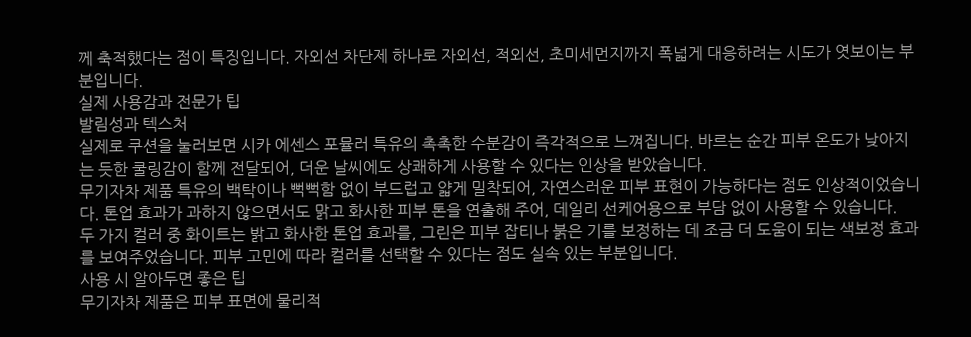께 축적했다는 점이 특징입니다. 자외선 차단제 하나로 자외선, 적외선, 초미세먼지까지 폭넓게 대응하려는 시도가 엿보이는 부분입니다.
실제 사용감과 전문가 팁
발림성과 텍스처
실제로 쿠션을 눌러보면 시카 에센스 포뮬러 특유의 촉촉한 수분감이 즉각적으로 느껴집니다. 바르는 순간 피부 온도가 낮아지는 듯한 쿨링감이 함께 전달되어, 더운 날씨에도 상쾌하게 사용할 수 있다는 인상을 받았습니다.
무기자차 제품 특유의 백탁이나 뻑뻑함 없이 부드럽고 얇게 밀착되어, 자연스러운 피부 표현이 가능하다는 점도 인상적이었습니다. 톤업 효과가 과하지 않으면서도 맑고 화사한 피부 톤을 연출해 주어, 데일리 선케어용으로 부담 없이 사용할 수 있습니다.
두 가지 컬러 중 화이트는 밝고 화사한 톤업 효과를, 그린은 피부 잡티나 붉은 기를 보정하는 데 조금 더 도움이 되는 색보정 효과를 보여주었습니다. 피부 고민에 따라 컬러를 선택할 수 있다는 점도 실속 있는 부분입니다.
사용 시 알아두면 좋은 팁
무기자차 제품은 피부 표면에 물리적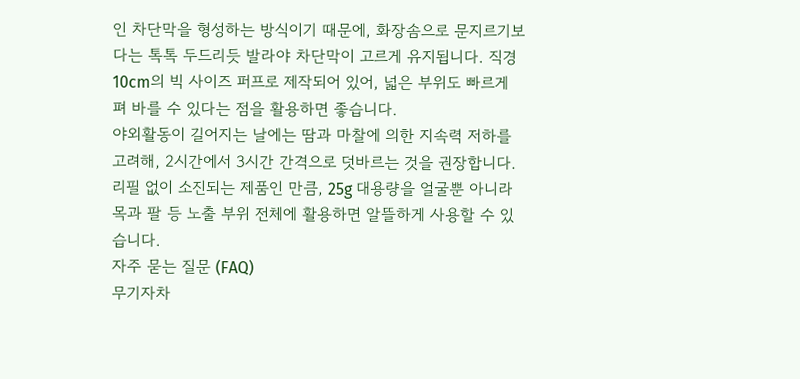인 차단막을 형성하는 방식이기 때문에, 화장솜으로 문지르기보다는 톡톡 두드리듯 발라야 차단막이 고르게 유지됩니다. 직경 10cm의 빅 사이즈 퍼프로 제작되어 있어, 넓은 부위도 빠르게 펴 바를 수 있다는 점을 활용하면 좋습니다.
야외활동이 길어지는 날에는 땀과 마찰에 의한 지속력 저하를 고려해, 2시간에서 3시간 간격으로 덧바르는 것을 권장합니다. 리필 없이 소진되는 제품인 만큼, 25g 대용량을 얼굴뿐 아니라 목과 팔 등 노출 부위 전체에 활용하면 알뜰하게 사용할 수 있습니다.
자주 묻는 질문 (FAQ)
무기자차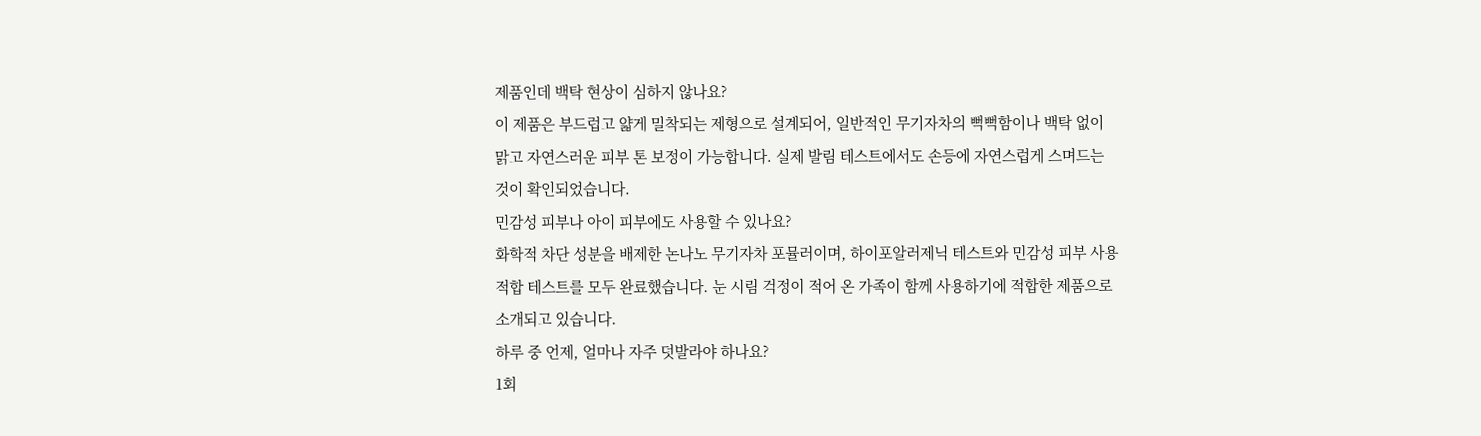제품인데 백탁 현상이 심하지 않나요?
이 제품은 부드럽고 얇게 밀착되는 제형으로 설계되어, 일반적인 무기자차의 뻑뻑함이나 백탁 없이 맑고 자연스러운 피부 톤 보정이 가능합니다. 실제 발림 테스트에서도 손등에 자연스럽게 스며드는 것이 확인되었습니다.
민감성 피부나 아이 피부에도 사용할 수 있나요?
화학적 차단 성분을 배제한 논나노 무기자차 포뮬러이며, 하이포알러제닉 테스트와 민감성 피부 사용 적합 테스트를 모두 완료했습니다. 눈 시림 걱정이 적어 온 가족이 함께 사용하기에 적합한 제품으로 소개되고 있습니다.
하루 중 언제, 얼마나 자주 덧발라야 하나요?
1회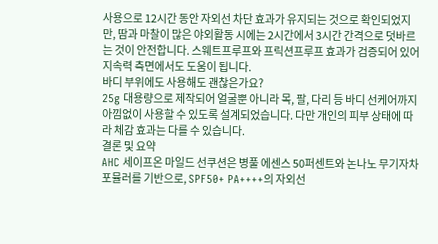사용으로 12시간 동안 자외선 차단 효과가 유지되는 것으로 확인되었지만, 땀과 마찰이 많은 야외활동 시에는 2시간에서 3시간 간격으로 덧바르는 것이 안전합니다. 스웨트프루프와 프릭션프루프 효과가 검증되어 있어 지속력 측면에서도 도움이 됩니다.
바디 부위에도 사용해도 괜찮은가요?
25g 대용량으로 제작되어 얼굴뿐 아니라 목, 팔, 다리 등 바디 선케어까지 아낌없이 사용할 수 있도록 설계되었습니다. 다만 개인의 피부 상태에 따라 체감 효과는 다를 수 있습니다.
결론 및 요약
AHC 세이프온 마일드 선쿠션은 병풀 에센스 50퍼센트와 논나노 무기자차 포뮬러를 기반으로, SPF50+ PA++++의 자외선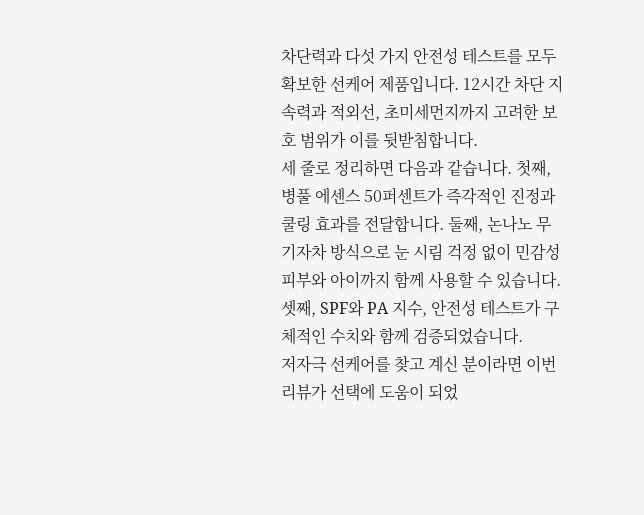차단력과 다섯 가지 안전성 테스트를 모두 확보한 선케어 제품입니다. 12시간 차단 지속력과 적외선, 초미세먼지까지 고려한 보호 범위가 이를 뒷받침합니다.
세 줄로 정리하면 다음과 같습니다. 첫째, 병풀 에센스 50퍼센트가 즉각적인 진정과 쿨링 효과를 전달합니다. 둘째, 논나노 무기자차 방식으로 눈 시림 걱정 없이 민감성 피부와 아이까지 함께 사용할 수 있습니다. 셋째, SPF와 PA 지수, 안전성 테스트가 구체적인 수치와 함께 검증되었습니다.
저자극 선케어를 찾고 계신 분이라면 이번 리뷰가 선택에 도움이 되었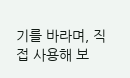기를 바라며, 직접 사용해 보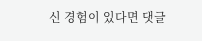신 경험이 있다면 댓글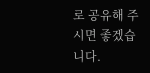로 공유해 주시면 좋겠습니다.